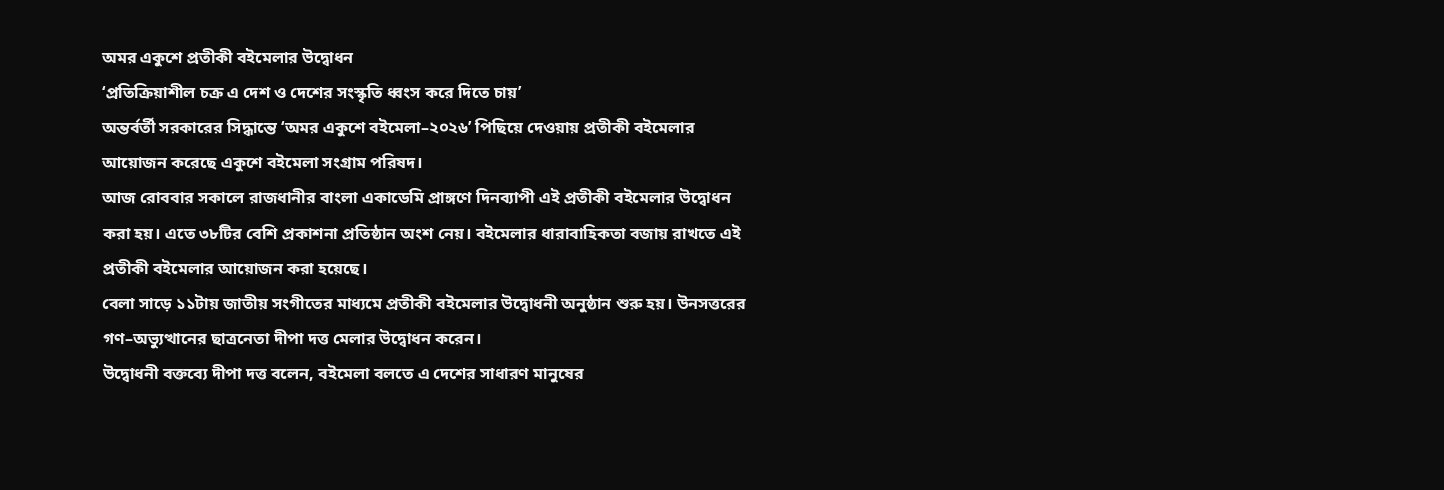অমর একুশে প্রতীকী বইমেলার উদ্বোধন
‘প্রতিক্রিয়াশীল চক্র এ দেশ ও দেশের সংস্কৃতি ধ্বংস করে দিতে চায়’
অন্তর্বর্তী সরকারের সিদ্ধান্তে ‘অমর একুশে বইমেলা–২০২৬’ পিছিয়ে দেওয়ায় প্রতীকী বইমেলার আয়োজন করেছে একুশে বইমেলা সংগ্রাম পরিষদ।
আজ রোববার সকালে রাজধানীর বাংলা একাডেমি প্রাঙ্গণে দিনব্যাপী এই প্রতীকী বইমেলার উদ্বোধন করা হয়। এতে ৩৮টির বেশি প্রকাশনা প্রতিষ্ঠান অংশ নেয়। বইমেলার ধারাবাহিকতা বজায় রাখতে এই প্রতীকী বইমেলার আয়োজন করা হয়েছে।
বেলা সাড়ে ১১টায় জাতীয় সংগীতের মাধ্যমে প্রতীকী বইমেলার উদ্বোধনী অনুষ্ঠান শুরু হয়। উনসত্তরের গণ–অভ্যুত্থানের ছাত্রনেতা দীপা দত্ত মেলার উদ্বোধন করেন।
উদ্বোধনী বক্তব্যে দীপা দত্ত বলেন, বইমেলা বলতে এ দেশের সাধারণ মানুষের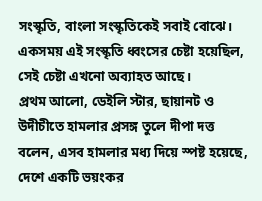সংস্কৃতি, বাংলা সংস্কৃতিকেই সবাই বোঝে। একসময় এই সংস্কৃতি ধ্বংসের চেষ্টা হয়েছিল, সেই চেষ্টা এখনো অব্যাহত আছে।
প্রথম আলো, ডেইলি স্টার, ছায়ানট ও উদীচীতে হামলার প্রসঙ্গ তুলে দীপা দত্ত বলেন, এসব হামলার মধ্য দিয়ে স্পষ্ট হয়েছে, দেশে একটি ভয়ংকর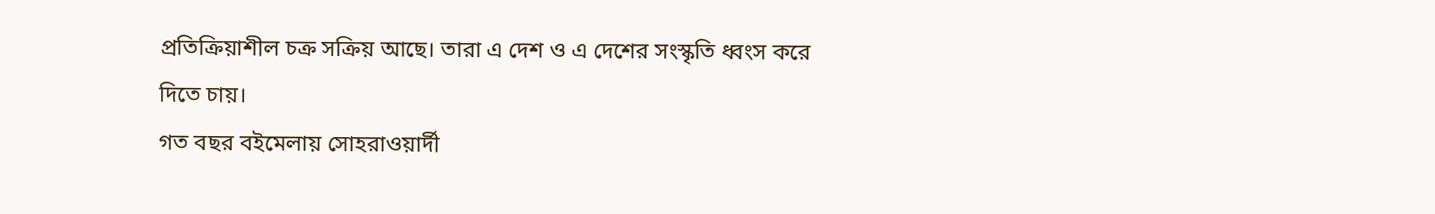প্রতিক্রিয়াশীল চক্র সক্রিয় আছে। তারা এ দেশ ও এ দেশের সংস্কৃতি ধ্বংস করে দিতে চায়।
গত বছর বইমেলায় সোহরাওয়ার্দী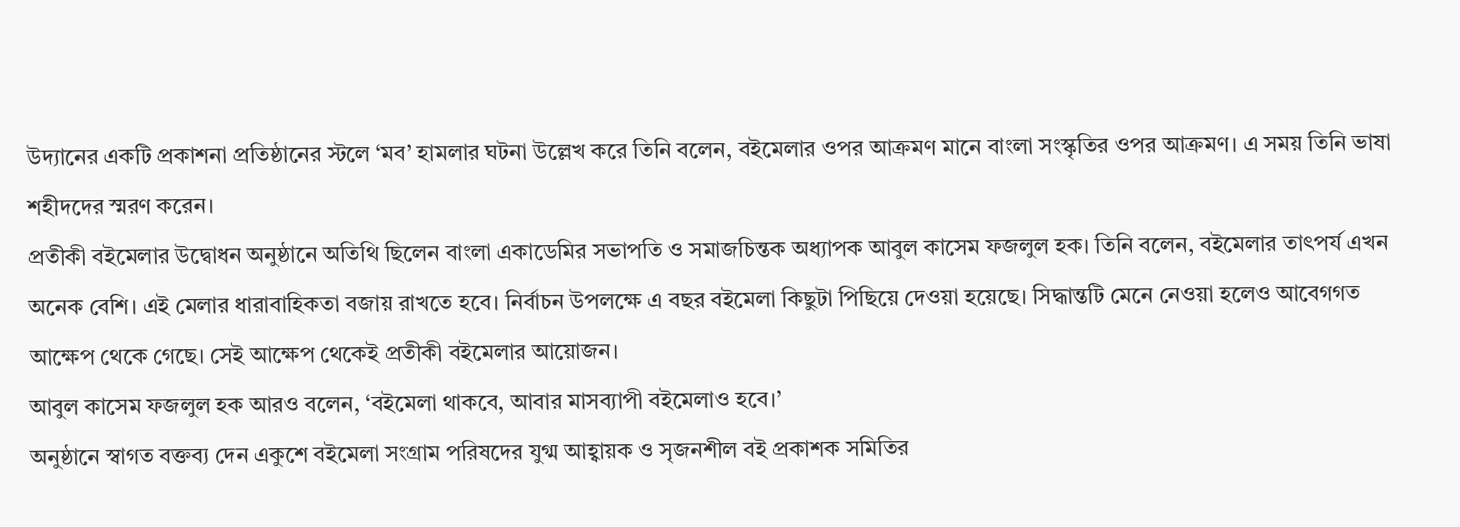উদ্যানের একটি প্রকাশনা প্রতিষ্ঠানের স্টলে ‘মব’ হামলার ঘটনা উল্লেখ করে তিনি বলেন, বইমেলার ওপর আক্রমণ মানে বাংলা সংস্কৃতির ওপর আক্রমণ। এ সময় তিনি ভাষা শহীদদের স্মরণ করেন।
প্রতীকী বইমেলার উদ্বোধন অনুষ্ঠানে অতিথি ছিলেন বাংলা একাডেমির সভাপতি ও সমাজচিন্তক অধ্যাপক আবুল কাসেম ফজলুল হক। তিনি বলেন, বইমেলার তাৎপর্য এখন অনেক বেশি। এই মেলার ধারাবাহিকতা বজায় রাখতে হবে। নির্বাচন উপলক্ষে এ বছর বইমেলা কিছুটা পিছিয়ে দেওয়া হয়েছে। সিদ্ধান্তটি মেনে নেওয়া হলেও আবেগগত আক্ষেপ থেকে গেছে। সেই আক্ষেপ থেকেই প্রতীকী বইমেলার আয়োজন।
আবুল কাসেম ফজলুল হক আরও বলেন, ‘বইমেলা থাকবে, আবার মাসব্যাপী বইমেলাও হবে।’
অনুষ্ঠানে স্বাগত বক্তব্য দেন একুশে বইমেলা সংগ্রাম পরিষদের যুগ্ম আহ্বায়ক ও সৃজনশীল বই প্রকাশক সমিতির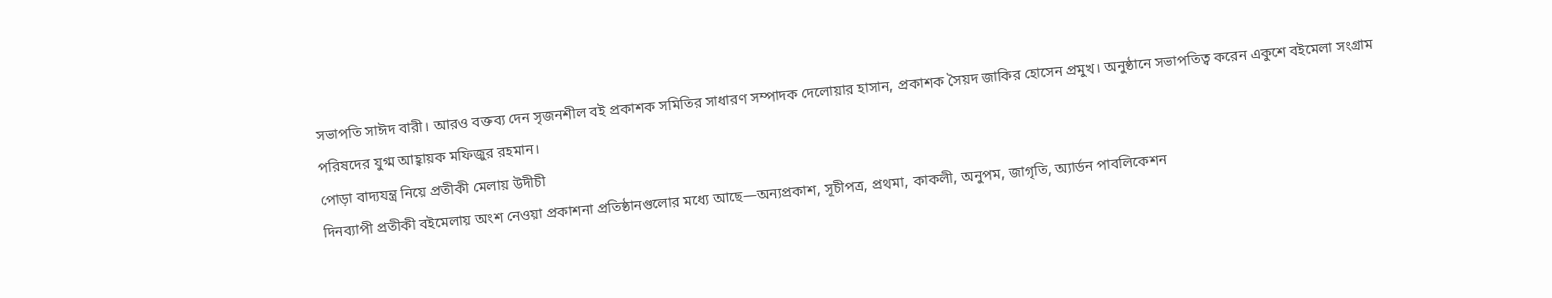সভাপতি সাঈদ বারী। আরও বক্তব্য দেন সৃজনশীল বই প্রকাশক সমিতির সাধারণ সম্পাদক দেলোয়ার হাসান, প্রকাশক সৈয়দ জাকির হোসেন প্রমুখ। অনুষ্ঠানে সভাপতিত্ব করেন একুশে বইমেলা সংগ্রাম পরিষদের যুগ্ম আহ্বায়ক মফিজুর রহমান।
পোড়া বাদ্যযন্ত্র নিয়ে প্রতীকী মেলায় উদীচী
দিনব্যাপী প্রতীকী বইমেলায় অংশ নেওয়া প্রকাশনা প্রতিষ্ঠানগুলোর মধ্যে আছে—অন্যপ্রকাশ, সূচীপত্র, প্রথমা, কাকলী, অনুপম, জাগৃতি, অ্যার্ডন পাবলিকেশন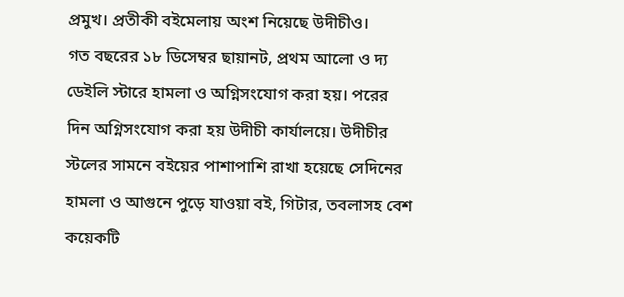প্রমুখ। প্রতীকী বইমেলায় অংশ নিয়েছে উদীচীও।
গত বছরের ১৮ ডিসেম্বর ছায়ানট, প্রথম আলো ও দ্য ডেইলি স্টারে হামলা ও অগ্নিসংযোগ করা হয়। পরের দিন অগ্নিসংযোগ করা হয় উদীচী কার্যালয়ে। উদীচীর স্টলের সামনে বইয়ের পাশাপাশি রাখা হয়েছে সেদিনের হামলা ও আগুনে পুড়ে যাওয়া বই, গিটার, তবলাসহ বেশ কয়েকটি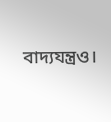বাদ্যযন্ত্রও।